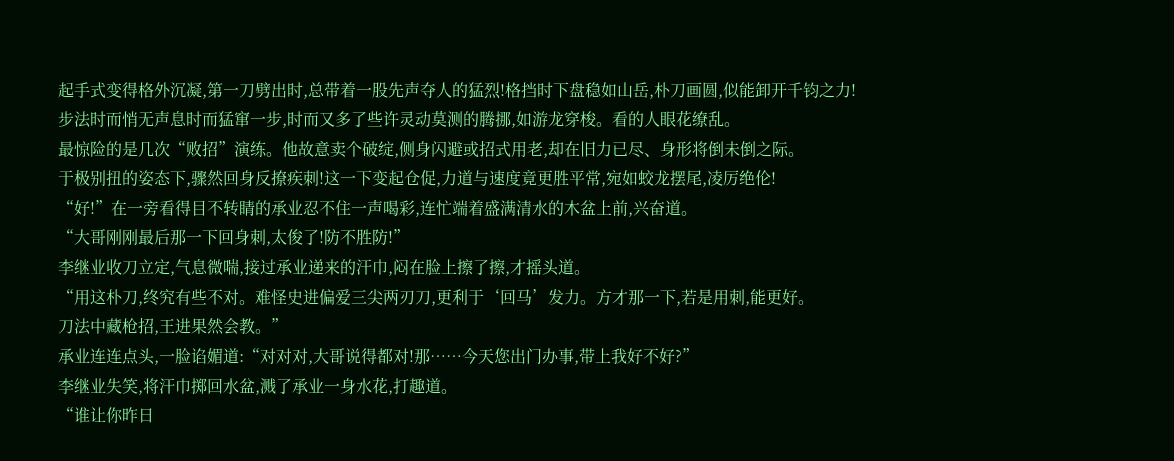起手式变得格外沉凝,第一刀劈出时,总带着一股先声夺人的猛烈!格挡时下盘稳如山岳,朴刀画圆,似能卸开千钧之力!
步法时而悄无声息时而猛窜一步,时而又多了些许灵动莫测的腾挪,如游龙穿梭。看的人眼花缭乱。
最惊险的是几次“败招”演练。他故意卖个破绽,侧身闪避或招式用老,却在旧力已尽、身形将倒未倒之际。
于极别扭的姿态下,骤然回身反撩疾刺!这一下变起仓促,力道与速度竟更胜平常,宛如蛟龙摆尾,凌厉绝伦!
“好!”在一旁看得目不转睛的承业忍不住一声喝彩,连忙端着盛满清水的木盆上前,兴奋道。
“大哥刚刚最后那一下回身刺,太俊了!防不胜防!”
李继业收刀立定,气息微喘,接过承业递来的汗巾,闷在脸上擦了擦,才摇头道。
“用这朴刀,终究有些不对。难怪史进偏爱三尖两刃刀,更利于‘回马’发力。方才那一下,若是用刺,能更好。
刀法中藏枪招,王进果然会教。”
承业连连点头,一脸谄媚道:“对对对,大哥说得都对!那……今天您出门办事,带上我好不好?”
李继业失笑,将汗巾掷回水盆,溅了承业一身水花,打趣道。
“谁让你昨日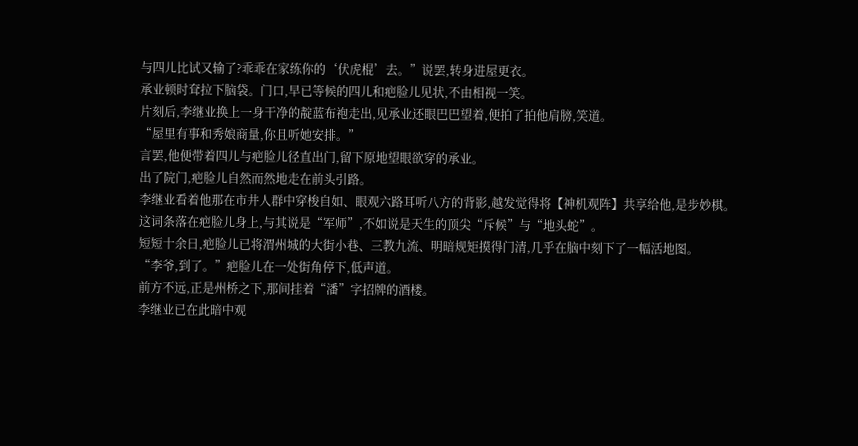与四儿比试又输了?乖乖在家练你的‘伏虎棍’去。”说罢,转身进屋更衣。
承业顿时耷拉下脑袋。门口,早已等候的四儿和疤脸儿见状,不由相视一笑。
片刻后,李继业换上一身干净的靛蓝布袍走出,见承业还眼巴巴望着,便拍了拍他肩膀,笑道。
“屋里有事和秀娘商量,你且听她安排。”
言罢,他便带着四儿与疤脸儿径直出门,留下原地望眼欲穿的承业。
出了院门,疤脸儿自然而然地走在前头引路。
李继业看着他那在市井人群中穿梭自如、眼观六路耳听八方的背影,越发觉得将【神机观阵】共享给他,是步妙棋。
这词条落在疤脸儿身上,与其说是“军师”,不如说是天生的顶尖“斥候”与“地头蛇”。
短短十余日,疤脸儿已将渭州城的大街小巷、三教九流、明暗规矩摸得门清,几乎在脑中刻下了一幅活地图。
“李爷,到了。”疤脸儿在一处街角停下,低声道。
前方不远,正是州桥之下,那间挂着“潘”字招牌的酒楼。
李继业已在此暗中观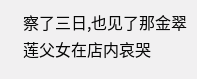察了三日,也见了那金翠莲父女在店内哀哭